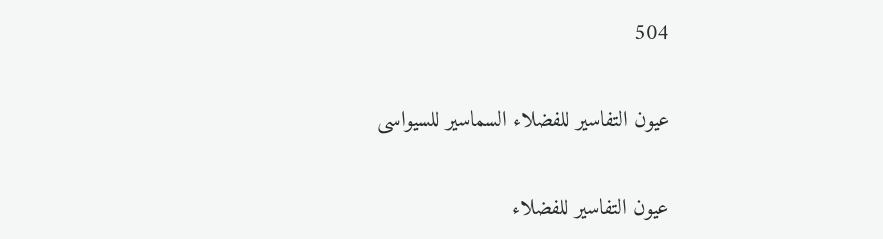504

عیون التفاسیر للفضلاء السماسیر للسیواسی

عيون التفاسير للفضلاء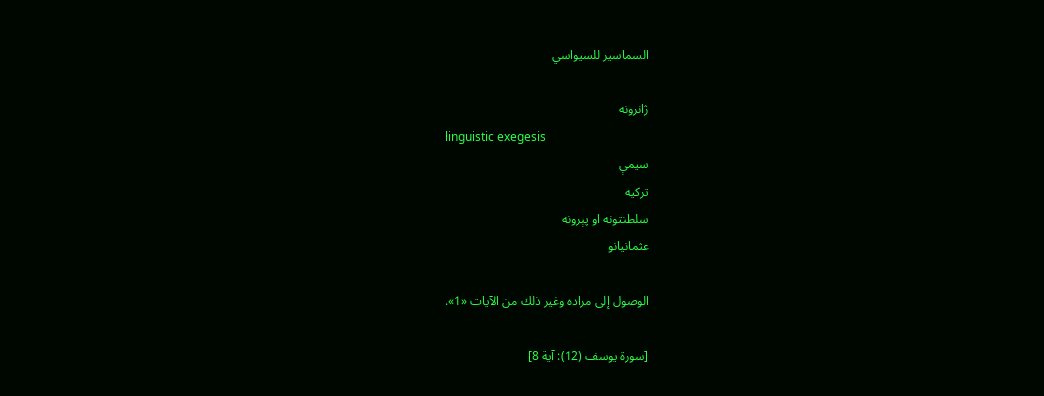السماسير للسيواسي

ژانرونه
linguistic exegesis
سیمې
ترکیه
سلطنتونه او پېرونه
عثمانيانو

الوصول إلى مراده وغير ذلك من الآيات «1».

[سورة يوسف (12): آية 8]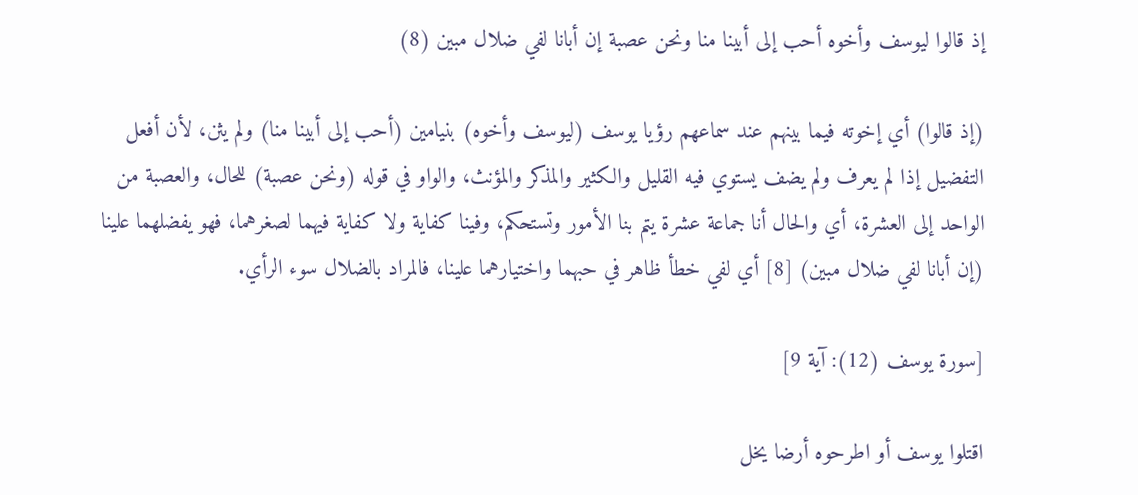إذ قالوا ليوسف وأخوه أحب إلى أبينا منا ونحن عصبة إن أبانا لفي ضلال مبين (8)

(إذ قالوا) أي إخوته فيما بينهم عند سماعهم رؤيا يوسف (ليوسف وأخوه) بنيامين (أحب إلى أبينا منا) ولم يثن، لأن أفعل التفضيل إذا لم يعرف ولم يضف يستوي فيه القليل والكثير والمذكر والمؤنث، والواو في قوله (ونحن عصبة) للحال، والعصبة من الواحد إلى العشرة، أي والحال أنا جماعة عشرة يتم بنا الأمور وتستحكم، وفينا كفاية ولا كفاية فيهما لصغرهما، فهو يفضلهما علينا (إن أبانا لفي ضلال مبين) [8] أي لفي خطأ ظاهر في حبهما واختيارهما علينا، فالمراد بالضلال سوء الرأي.

[سورة يوسف (12): آية 9]

اقتلوا يوسف أو اطرحوه أرضا يخل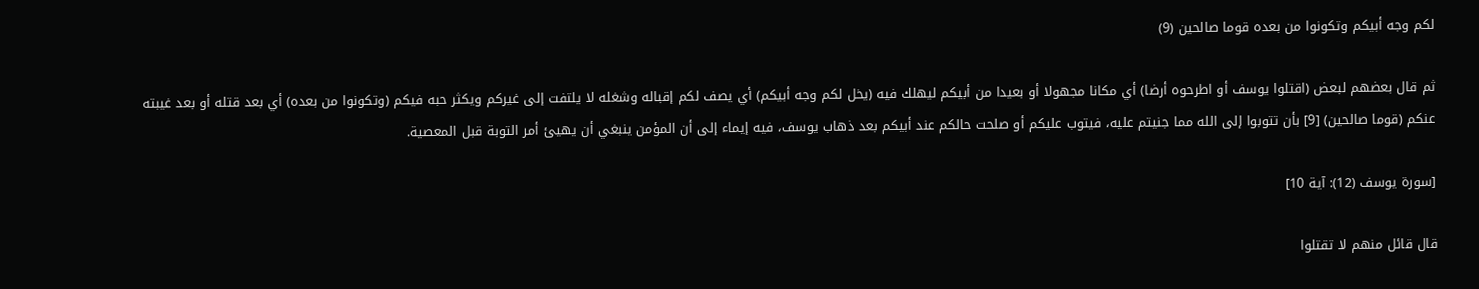لكم وجه أبيكم وتكونوا من بعده قوما صالحين (9)

ثم قال بعضهم لبعض (اقتلوا يوسف أو اطرحوه أرضا) أي مكانا مجهولا أو بعيدا من أبيكم ليهلك فيه (يخل لكم وجه أبيكم) أي يصف لكم إقباله وشغله لا يلتفت إلى غيركم ويكثر حبه فيكم (وتكونوا من بعده) أي بعد قتله أو بعد غيبته عنكم (قوما صالحين) [9] بأن تتوبوا إلى الله مما جنيتم عليه، فيتوب عليكم أو صلحت حالكم عند أبيكم بعد ذهاب يوسف، فيه إيماء إلى أن المؤمن ينبغي أن يهيئ أمر التوبة قبل المعصية.

[سورة يوسف (12): آية 10]

قال قائل منهم لا تقتلوا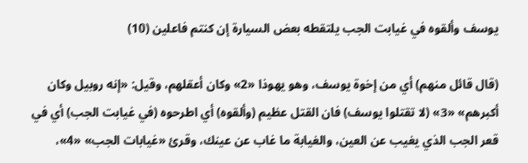يوسف وألقوه في غيابت الجب يلتقطه بعض السيارة إن كنتم فاعلين (10)

(قال قائل منهم) أي من إخوة يوسف، وهو يهوذا «2» وكان أعقلهم، وقيل: «إنه روبيل وكان أكبرهم» «3» (لا تقتلوا يوسف) فان القتل عظيم (وألقوه) أي اطرحوه (في غيابت الجب) أي في قعر الجب الذي يغيب عن العين، والغيابة ما غاب عن عينك، وقرئ «غيابات الجب» «4»،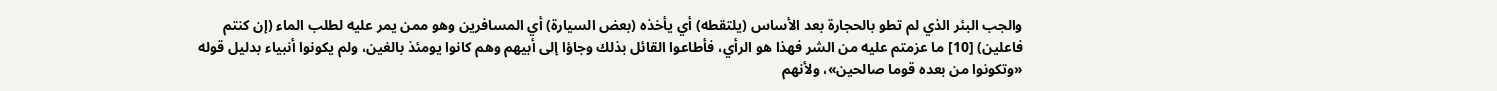والجب البئر الذي لم تطو بالحجارة بعد الأساس (يلتقطه) أي يأخذه (بعض السيارة) أي المسافرين وهو ممن يمر عليه لطلب الماء (إن كنتم فاعلين) [10] ما عزمتم عليه من الشر فهذا هو الرأي، فأطاعوا القائل بذلك وجاؤا إلى أبيهم وهم كانوا يومئذ بالغين، ولم يكونوا أنبياء بدليل قوله «وتكونوا من بعده قوما صالحين»، ولأنهم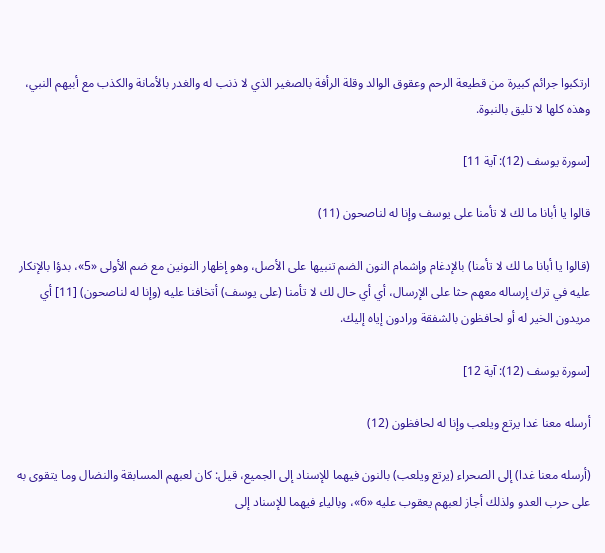ارتكبوا جرائم كبيرة من قطيعة الرحم وعقوق الوالد وقلة الرأفة بالصغير الذي لا ذنب له والغدر بالأمانة والكذب مع أبيهم النبي، وهذه كلها لا تليق بالنبوة.

[سورة يوسف (12): آية 11]

قالوا يا أبانا ما لك لا تأمنا على يوسف وإنا له لناصحون (11)

(قالوا يا أبانا ما لك لا تأمنا) بالإدغام وإشمام النون الضم تنبيها على الأصل، وهو إظهار النونين مع ضم الأولى «5»، بدؤا بالإنكار عليه في ترك إرساله معهم حثا على الإرسال، أي أي حال لك لا تأمنا (على يوسف) أتخافنا عليه (وإنا له لناصحون) [11] أي مريدون الخير له أو لحافظون بالشفقة ورادون إياه إليك.

[سورة يوسف (12): آية 12]

أرسله معنا غدا يرتع ويلعب وإنا له لحافظون (12)

(أرسله معنا غدا) إلى الصحراء (يرتع ويلعب) بالنون فيهما للإسناد إلى الجميع، قيل: كان لعبهم المسابقة والنضال وما يتقوى به على حرب العدو ولذلك أجاز لعبهم يعقوب عليه «6»، وبالياء فيهما للإسناد إلى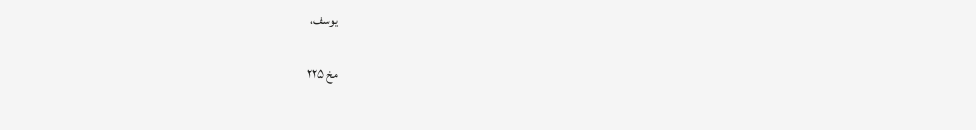يوسف،

مخ ۲۲۵